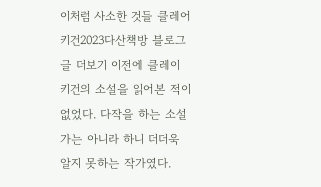이처럼 사소한 것들 클레어 키건2023다산책방 블로그 글 더보기 이전에 클레이 키건의 소설을 읽어본 적이 없었다. 다작을 하는 소설가는 아니라 하니 더더욱 알지 못하는 작가였다.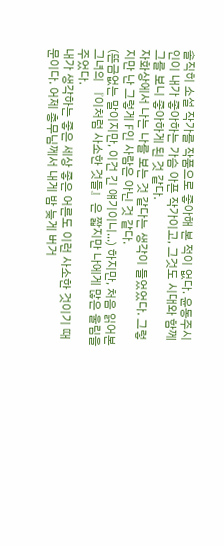솔직히 소설 작가를 작품으로 좋아해 본 적이 없다. 윤동주시인이 내가 좋아하는 가슴 아픈 작가이고, 그것도 시대와 함께 그를 보니 좋아하게 된 것 같다.
자화상에서 나는 나를 보는 것 같다는 생각이 들었었다. 그렇지만 난 그렇게 F인 사람은 아닌 것 같다.
(뜬금없는 말이지만, 이건 긴 얘기이니...) 하지만, 처음 읽어본 그녀의 『이처럼 사소한 것들』은 짧지만 나에게 많은 울림을 주었다.
내가 생각하는 좋은 세상 좋은 어른도 이런 사소한 것이기 때문이다. 어제 총무님께서 내게 밤 늦게 버거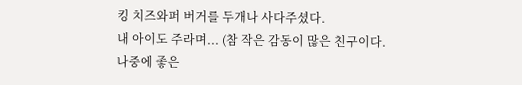킹 치즈와퍼 버거를 두개나 사다주셨다.
내 아이도 주라며... (참 작은 감동이 많은 친구이다.
나중에 좋은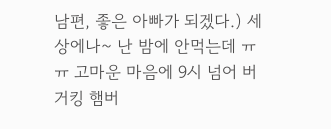남편, 좋은 아빠가 되겠다.) 세상에나~ 난 밤에 안먹는데 ㅠㅠ 고마운 마음에 9시 넘어 버거킹 햄버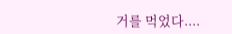거를 먹었다....